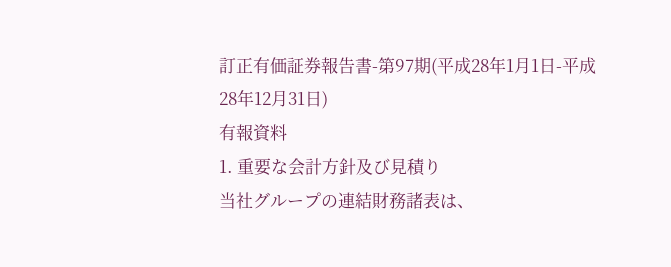訂正有価証券報告書-第97期(平成28年1月1日-平成28年12月31日)
有報資料
1. 重要な会計方針及び見積り
当社グループの連結財務諸表は、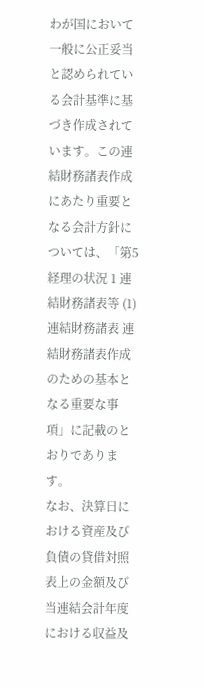わが国において一般に公正妥当と認められている会計基準に基づき作成されています。この連結財務諸表作成にあたり重要となる会計方針については、「第5 経理の状況 1 連結財務諸表等 (1)連結財務諸表 連結財務諸表作成のための基本となる重要な事項」に記載のとおりであります。
なお、決算日における資産及び負債の貸借対照表上の金額及び当連結会計年度における収益及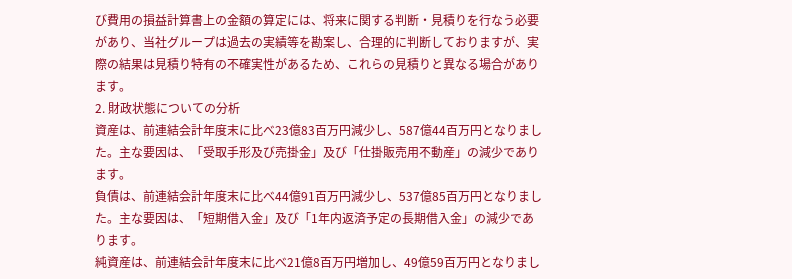び費用の損益計算書上の金額の算定には、将来に関する判断・見積りを行なう必要があり、当社グループは過去の実績等を勘案し、合理的に判断しておりますが、実際の結果は見積り特有の不確実性があるため、これらの見積りと異なる場合があります。
2. 財政状態についての分析
資産は、前連結会計年度末に比べ23億83百万円減少し、587億44百万円となりました。主な要因は、「受取手形及び売掛金」及び「仕掛販売用不動産」の減少であります。
負債は、前連結会計年度末に比べ44億91百万円減少し、537億85百万円となりました。主な要因は、「短期借入金」及び「1年内返済予定の長期借入金」の減少であります。
純資産は、前連結会計年度末に比べ21億8百万円増加し、49億59百万円となりまし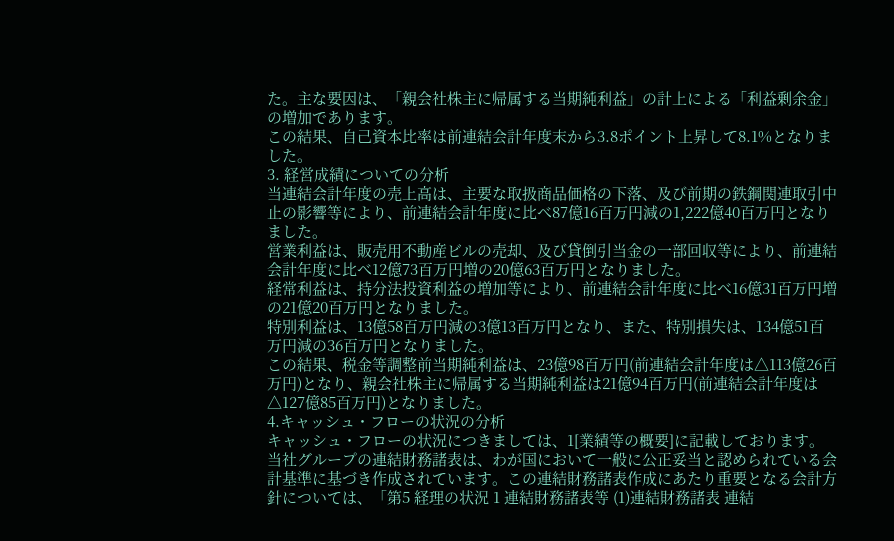た。主な要因は、「親会社株主に帰属する当期純利益」の計上による「利益剰余金」の増加であります。
この結果、自己資本比率は前連結会計年度末から3.8ポイント上昇して8.1%となりました。
3. 経営成績についての分析
当連結会計年度の売上高は、主要な取扱商品価格の下落、及び前期の鉄鋼関連取引中止の影響等により、前連結会計年度に比べ87億16百万円減の1,222億40百万円となりました。
営業利益は、販売用不動産ビルの売却、及び貸倒引当金の一部回収等により、前連結会計年度に比べ12億73百万円増の20億63百万円となりました。
経常利益は、持分法投資利益の増加等により、前連結会計年度に比べ16億31百万円増の21億20百万円となりました。
特別利益は、13億58百万円減の3億13百万円となり、また、特別損失は、134億51百万円減の36百万円となりました。
この結果、税金等調整前当期純利益は、23億98百万円(前連結会計年度は△113億26百万円)となり、親会社株主に帰属する当期純利益は21億94百万円(前連結会計年度は△127億85百万円)となりました。
4.キャッシュ・フローの状況の分析
キャッシュ・フローの状況につきましては、1[業績等の概要]に記載しております。
当社グループの連結財務諸表は、わが国において一般に公正妥当と認められている会計基準に基づき作成されています。この連結財務諸表作成にあたり重要となる会計方針については、「第5 経理の状況 1 連結財務諸表等 (1)連結財務諸表 連結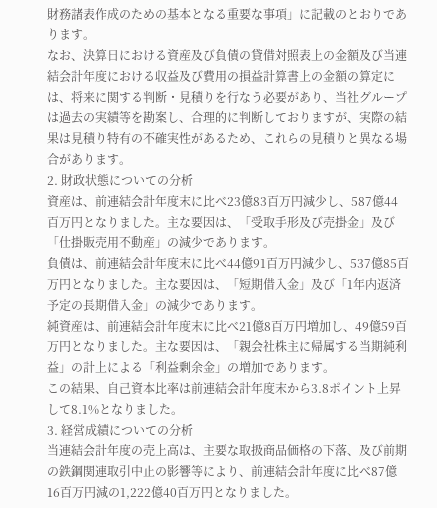財務諸表作成のための基本となる重要な事項」に記載のとおりであります。
なお、決算日における資産及び負債の貸借対照表上の金額及び当連結会計年度における収益及び費用の損益計算書上の金額の算定には、将来に関する判断・見積りを行なう必要があり、当社グループは過去の実績等を勘案し、合理的に判断しておりますが、実際の結果は見積り特有の不確実性があるため、これらの見積りと異なる場合があります。
2. 財政状態についての分析
資産は、前連結会計年度末に比べ23億83百万円減少し、587億44百万円となりました。主な要因は、「受取手形及び売掛金」及び「仕掛販売用不動産」の減少であります。
負債は、前連結会計年度末に比べ44億91百万円減少し、537億85百万円となりました。主な要因は、「短期借入金」及び「1年内返済予定の長期借入金」の減少であります。
純資産は、前連結会計年度末に比べ21億8百万円増加し、49億59百万円となりました。主な要因は、「親会社株主に帰属する当期純利益」の計上による「利益剰余金」の増加であります。
この結果、自己資本比率は前連結会計年度末から3.8ポイント上昇して8.1%となりました。
3. 経営成績についての分析
当連結会計年度の売上高は、主要な取扱商品価格の下落、及び前期の鉄鋼関連取引中止の影響等により、前連結会計年度に比べ87億16百万円減の1,222億40百万円となりました。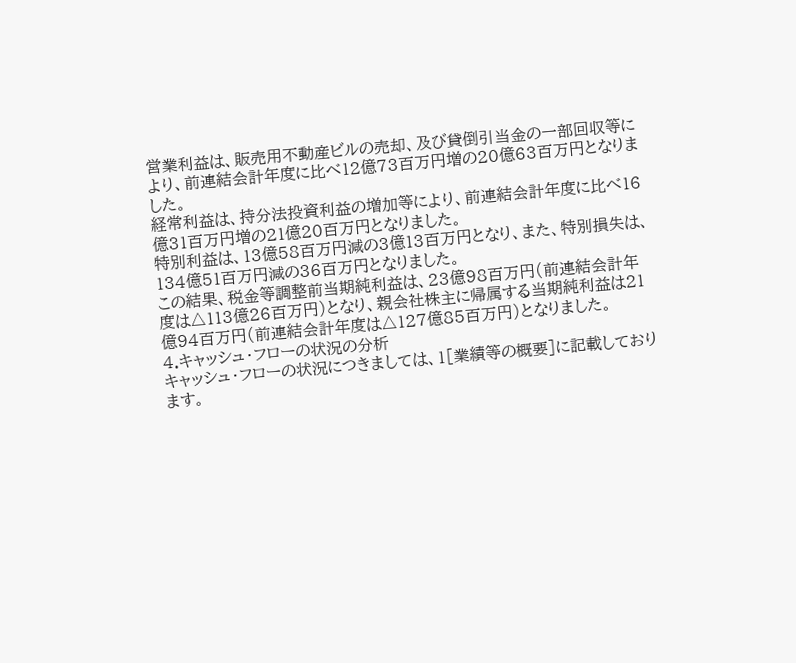営業利益は、販売用不動産ビルの売却、及び貸倒引当金の一部回収等により、前連結会計年度に比べ12億73百万円増の20億63百万円となりました。
経常利益は、持分法投資利益の増加等により、前連結会計年度に比べ16億31百万円増の21億20百万円となりました。
特別利益は、13億58百万円減の3億13百万円となり、また、特別損失は、134億51百万円減の36百万円となりました。
この結果、税金等調整前当期純利益は、23億98百万円(前連結会計年度は△113億26百万円)となり、親会社株主に帰属する当期純利益は21億94百万円(前連結会計年度は△127億85百万円)となりました。
4.キャッシュ・フローの状況の分析
キャッシュ・フローの状況につきましては、1[業績等の概要]に記載しております。